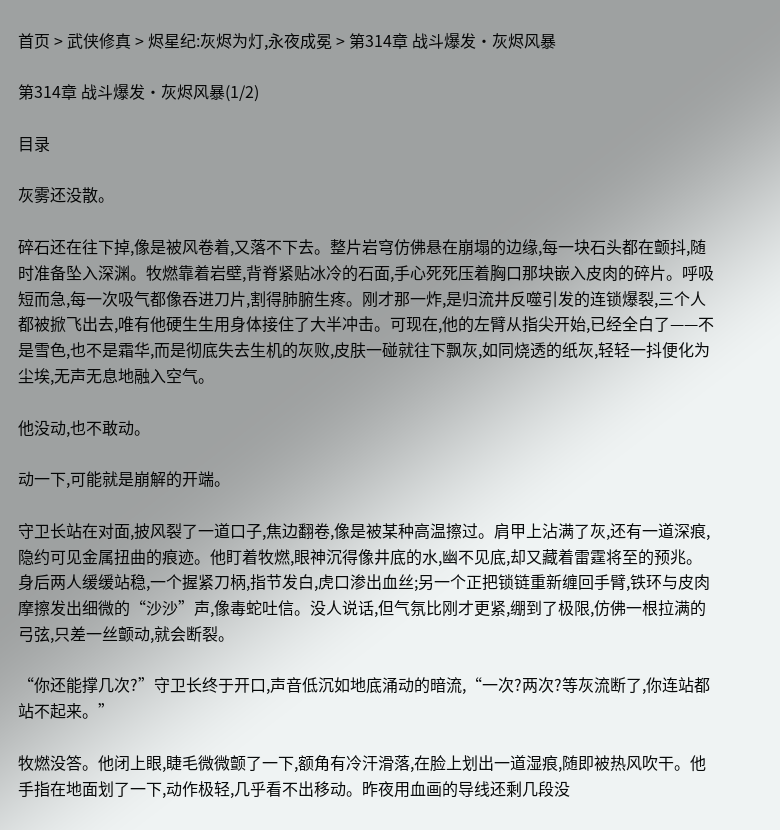首页 > 武侠修真 > 烬星纪:灰烬为灯,永夜成冕 > 第314章 战斗爆发·灰烬风暴

第314章 战斗爆发·灰烬风暴(1/2)

目录

灰雾还没散。

碎石还在往下掉,像是被风卷着,又落不下去。整片岩穹仿佛悬在崩塌的边缘,每一块石头都在颤抖,随时准备坠入深渊。牧燃靠着岩壁,背脊紧贴冰冷的石面,手心死死压着胸口那块嵌入皮肉的碎片。呼吸短而急,每一次吸气都像吞进刀片,割得肺腑生疼。刚才那一炸,是归流井反噬引发的连锁爆裂,三个人都被掀飞出去,唯有他硬生生用身体接住了大半冲击。可现在,他的左臂从指尖开始,已经全白了——不是雪色,也不是霜华,而是彻底失去生机的灰败,皮肤一碰就往下飘灰,如同烧透的纸灰,轻轻一抖便化为尘埃,无声无息地融入空气。

他没动,也不敢动。

动一下,可能就是崩解的开端。

守卫长站在对面,披风裂了一道口子,焦边翻卷,像是被某种高温擦过。肩甲上沾满了灰,还有一道深痕,隐约可见金属扭曲的痕迹。他盯着牧燃,眼神沉得像井底的水,幽不见底,却又藏着雷霆将至的预兆。身后两人缓缓站稳,一个握紧刀柄,指节发白,虎口渗出血丝;另一个正把锁链重新缠回手臂,铁环与皮肉摩擦发出细微的“沙沙”声,像毒蛇吐信。没人说话,但气氛比刚才更紧,绷到了极限,仿佛一根拉满的弓弦,只差一丝颤动,就会断裂。

“你还能撑几次?”守卫长终于开口,声音低沉如地底涌动的暗流,“一次?两次?等灰流断了,你连站都站不起来。”

牧燃没答。他闭上眼,睫毛微微颤了一下,额角有冷汗滑落,在脸上划出一道湿痕,随即被热风吹干。他手指在地面划了一下,动作极轻,几乎看不出移动。昨夜用血画的导线还剩几段没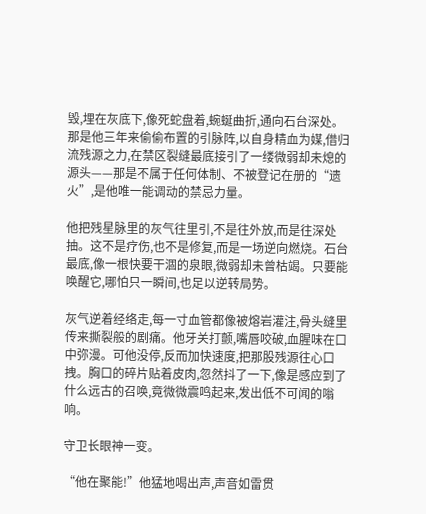毁,埋在灰底下,像死蛇盘着,蜿蜒曲折,通向石台深处。那是他三年来偷偷布置的引脉阵,以自身精血为媒,借归流残源之力,在禁区裂缝最底接引了一缕微弱却未熄的源头——那是不属于任何体制、不被登记在册的“遗火”,是他唯一能调动的禁忌力量。

他把残星脉里的灰气往里引,不是往外放,而是往深处抽。这不是疗伤,也不是修复,而是一场逆向燃烧。石台最底,像一根快要干涸的泉眼,微弱却未曾枯竭。只要能唤醒它,哪怕只一瞬间,也足以逆转局势。

灰气逆着经络走,每一寸血管都像被熔岩灌注,骨头缝里传来撕裂般的剧痛。他牙关打颤,嘴唇咬破,血腥味在口中弥漫。可他没停,反而加快速度,把那股残源往心口拽。胸口的碎片贴着皮肉,忽然抖了一下,像是感应到了什么远古的召唤,竟微微震鸣起来,发出低不可闻的嗡响。

守卫长眼神一变。

“他在聚能!”他猛地喝出声,声音如雷贯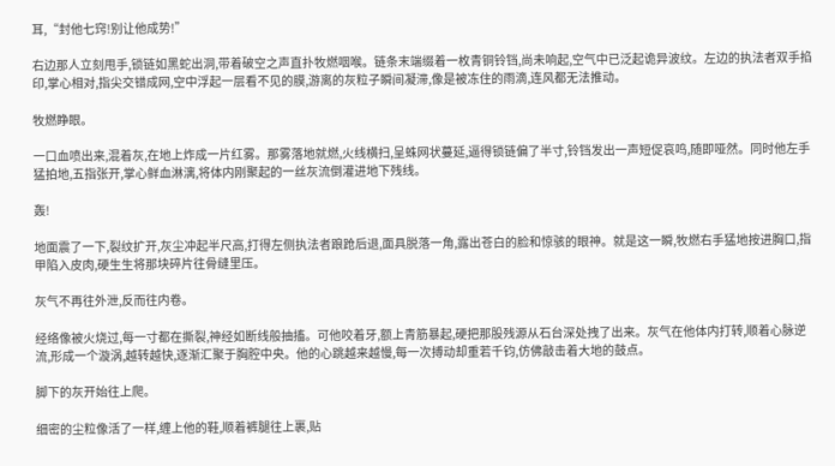耳,“封他七窍!别让他成势!”

右边那人立刻甩手,锁链如黑蛇出洞,带着破空之声直扑牧燃咽喉。链条末端缀着一枚青铜铃铛,尚未响起,空气中已泛起诡异波纹。左边的执法者双手掐印,掌心相对,指尖交错成网,空中浮起一层看不见的膜,游离的灰粒子瞬间凝滞,像是被冻住的雨滴,连风都无法推动。

牧燃睁眼。

一口血喷出来,混着灰,在地上炸成一片红雾。那雾落地就燃,火线横扫,呈蛛网状蔓延,逼得锁链偏了半寸,铃铛发出一声短促哀鸣,随即哑然。同时他左手猛拍地,五指张开,掌心鲜血淋漓,将体内刚聚起的一丝灰流倒灌进地下残线。

轰!

地面震了一下,裂纹扩开,灰尘冲起半尺高,打得左侧执法者踉跄后退,面具脱落一角,露出苍白的脸和惊骇的眼神。就是这一瞬,牧燃右手猛地按进胸口,指甲陷入皮肉,硬生生将那块碎片往骨缝里压。

灰气不再往外泄,反而往内卷。

经络像被火烧过,每一寸都在撕裂,神经如断线般抽搐。可他咬着牙,额上青筋暴起,硬把那股残源从石台深处拽了出来。灰气在他体内打转,顺着心脉逆流,形成一个漩涡,越转越快,逐渐汇聚于胸腔中央。他的心跳越来越慢,每一次搏动却重若千钧,仿佛敲击着大地的鼓点。

脚下的灰开始往上爬。

细密的尘粒像活了一样,缠上他的鞋,顺着裤腿往上裹,贴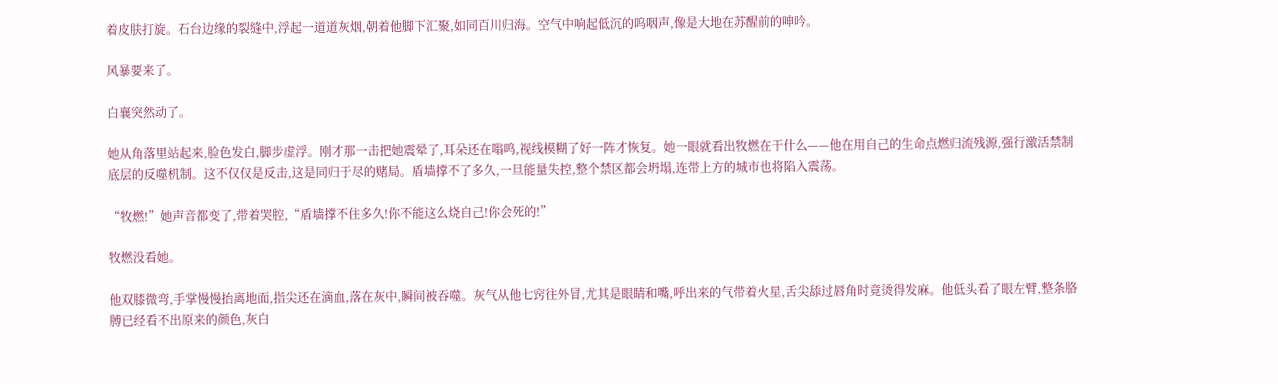着皮肤打旋。石台边缘的裂缝中,浮起一道道灰烟,朝着他脚下汇聚,如同百川归海。空气中响起低沉的呜咽声,像是大地在苏醒前的呻吟。

风暴要来了。

白襄突然动了。

她从角落里站起来,脸色发白,脚步虚浮。刚才那一击把她震晕了,耳朵还在嗡鸣,视线模糊了好一阵才恢复。她一眼就看出牧燃在干什么——他在用自己的生命点燃归流残源,强行激活禁制底层的反噬机制。这不仅仅是反击,这是同归于尽的赌局。盾墙撑不了多久,一旦能量失控,整个禁区都会坍塌,连带上方的城市也将陷入震荡。

“牧燃!”她声音都变了,带着哭腔,“盾墙撑不住多久!你不能这么烧自己!你会死的!”

牧燃没看她。

他双膝微弯,手掌慢慢抬离地面,指尖还在滴血,落在灰中,瞬间被吞噬。灰气从他七窍往外冒,尤其是眼睛和嘴,呼出来的气带着火星,舌尖舔过唇角时竟烫得发麻。他低头看了眼左臂,整条胳膊已经看不出原来的颜色,灰白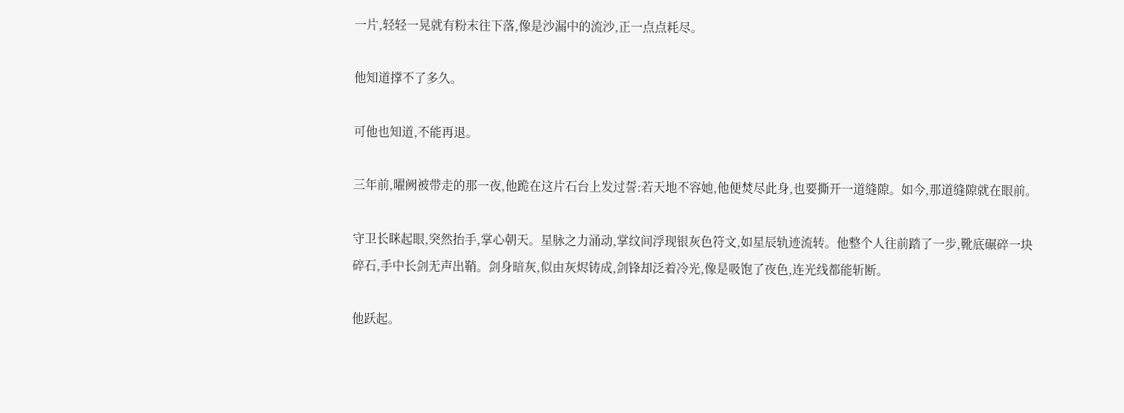一片,轻轻一晃就有粉末往下落,像是沙漏中的流沙,正一点点耗尽。

他知道撑不了多久。

可他也知道,不能再退。

三年前,曜阙被带走的那一夜,他跪在这片石台上发过誓:若天地不容她,他便焚尽此身,也要撕开一道缝隙。如今,那道缝隙就在眼前。

守卫长眯起眼,突然抬手,掌心朝天。星脉之力涌动,掌纹间浮现银灰色符文,如星辰轨迹流转。他整个人往前踏了一步,靴底碾碎一块碎石,手中长剑无声出鞘。剑身暗灰,似由灰烬铸成,剑锋却泛着冷光,像是吸饱了夜色,连光线都能斩断。

他跃起。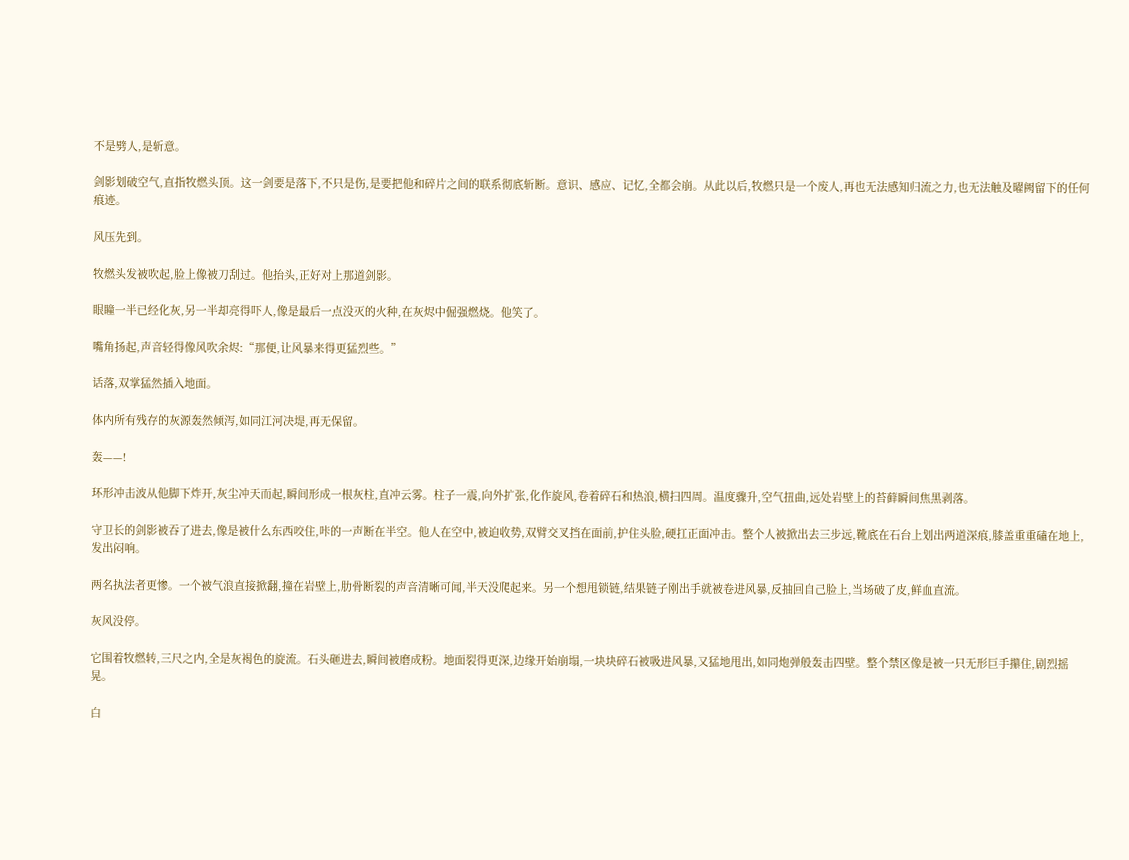不是劈人,是斩意。

剑影划破空气,直指牧燃头顶。这一剑要是落下,不只是伤,是要把他和碎片之间的联系彻底斩断。意识、感应、记忆,全都会崩。从此以后,牧燃只是一个废人,再也无法感知归流之力,也无法触及曜阙留下的任何痕迹。

风压先到。

牧燃头发被吹起,脸上像被刀刮过。他抬头,正好对上那道剑影。

眼瞳一半已经化灰,另一半却亮得吓人,像是最后一点没灭的火种,在灰烬中倔强燃烧。他笑了。

嘴角扬起,声音轻得像风吹余烬:“那便,让风暴来得更猛烈些。”

话落,双掌猛然插入地面。

体内所有残存的灰源轰然倾泻,如同江河决堤,再无保留。

轰——!

环形冲击波从他脚下炸开,灰尘冲天而起,瞬间形成一根灰柱,直冲云雾。柱子一震,向外扩张,化作旋风,卷着碎石和热浪,横扫四周。温度骤升,空气扭曲,远处岩壁上的苔藓瞬间焦黑剥落。

守卫长的剑影被吞了进去,像是被什么东西咬住,咔的一声断在半空。他人在空中,被迫收势,双臂交叉挡在面前,护住头脸,硬扛正面冲击。整个人被掀出去三步远,靴底在石台上划出两道深痕,膝盖重重磕在地上,发出闷响。

两名执法者更惨。一个被气浪直接掀翻,撞在岩壁上,肋骨断裂的声音清晰可闻,半天没爬起来。另一个想甩锁链,结果链子刚出手就被卷进风暴,反抽回自己脸上,当场破了皮,鲜血直流。

灰风没停。

它围着牧燃转,三尺之内,全是灰褐色的旋流。石头砸进去,瞬间被磨成粉。地面裂得更深,边缘开始崩塌,一块块碎石被吸进风暴,又猛地甩出,如同炮弹般轰击四壁。整个禁区像是被一只无形巨手攥住,剧烈摇晃。

白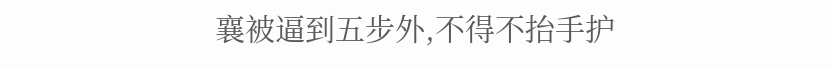襄被逼到五步外,不得不抬手护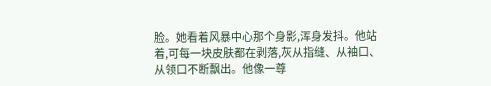脸。她看着风暴中心那个身影,浑身发抖。他站着,可每一块皮肤都在剥落,灰从指缝、从袖口、从领口不断飘出。他像一尊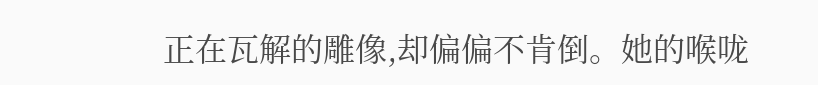正在瓦解的雕像,却偏偏不肯倒。她的喉咙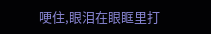哽住,眼泪在眼眶里打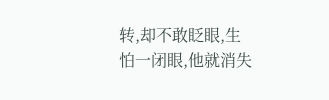转,却不敢眨眼,生怕一闭眼,他就消失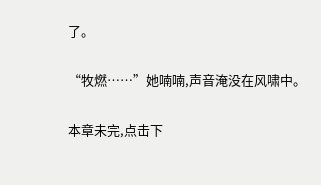了。

“牧燃……”她喃喃,声音淹没在风啸中。

本章未完,点击下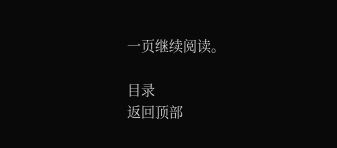一页继续阅读。

目录
返回顶部